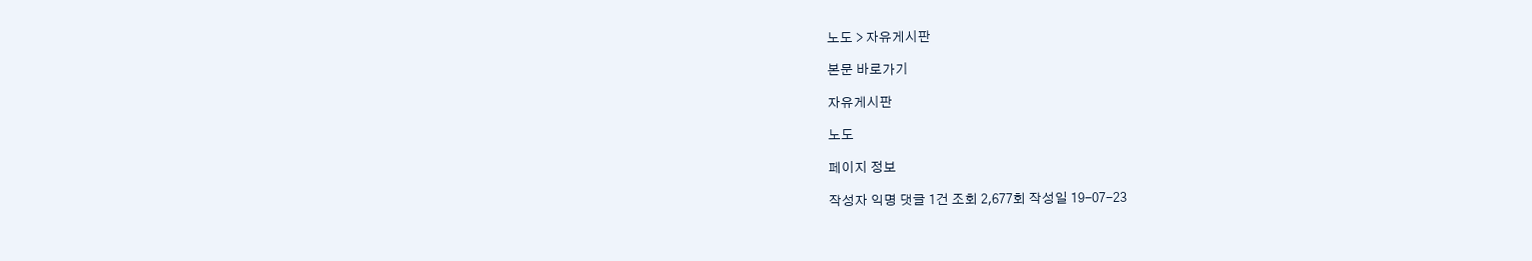노도 > 자유게시판

본문 바로가기

자유게시판

노도

페이지 정보

작성자 익명 댓글 1건 조회 2,677회 작성일 19-07-23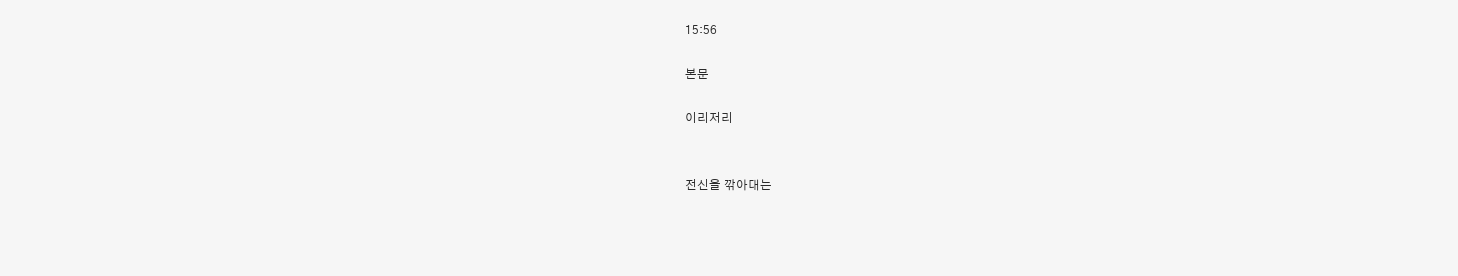15:56

본문

이리저리


전신을 깎아대는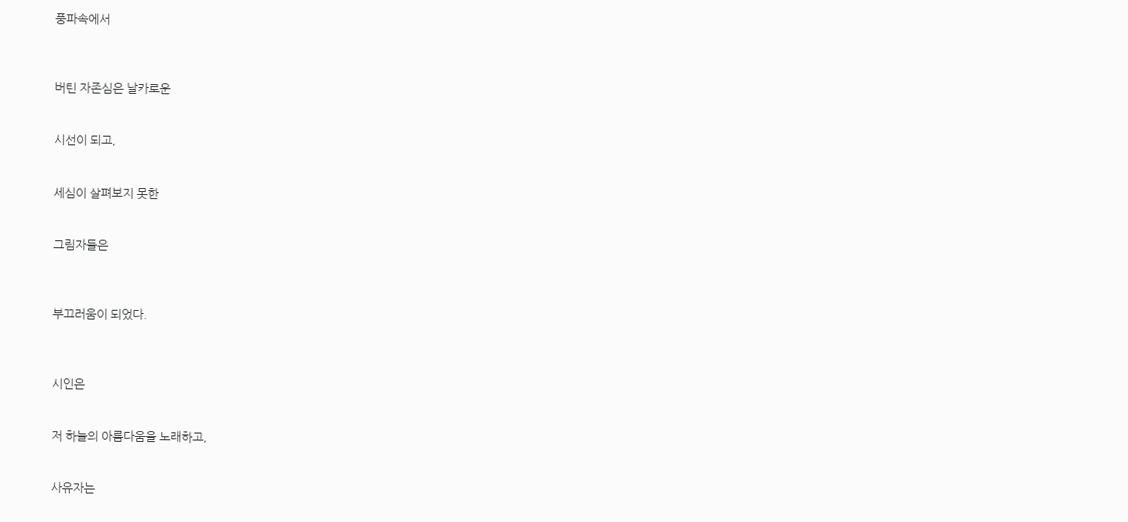풍파속에서



버틴 자존심은 날카로운


시선이 되고,


세심이 살펴보지 못한


그림자들은



부끄러움이 되었다.



시인은


저 하늘의 아름다움을 노래하고,


사유자는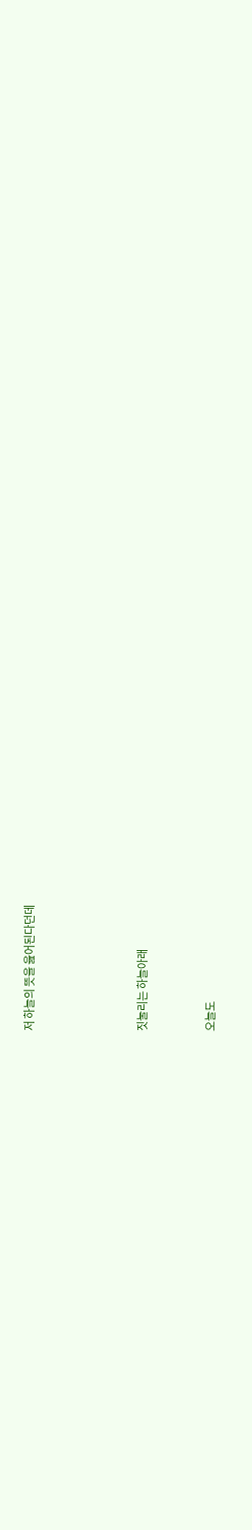저 하늘의 뜻을 읊어된다던데




짓눌리는 하늘아래


오늘도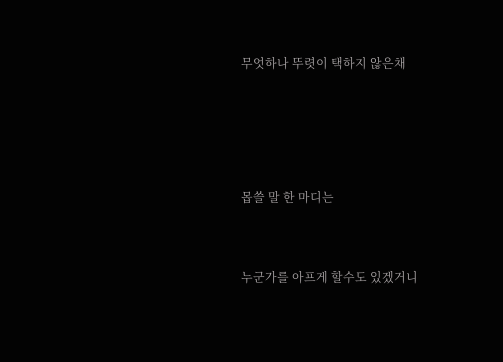무엇하나 뚜렷이 택하지 않은채




몹쓸 말 한 마디는


누군가를 아프게 할수도 있겠거니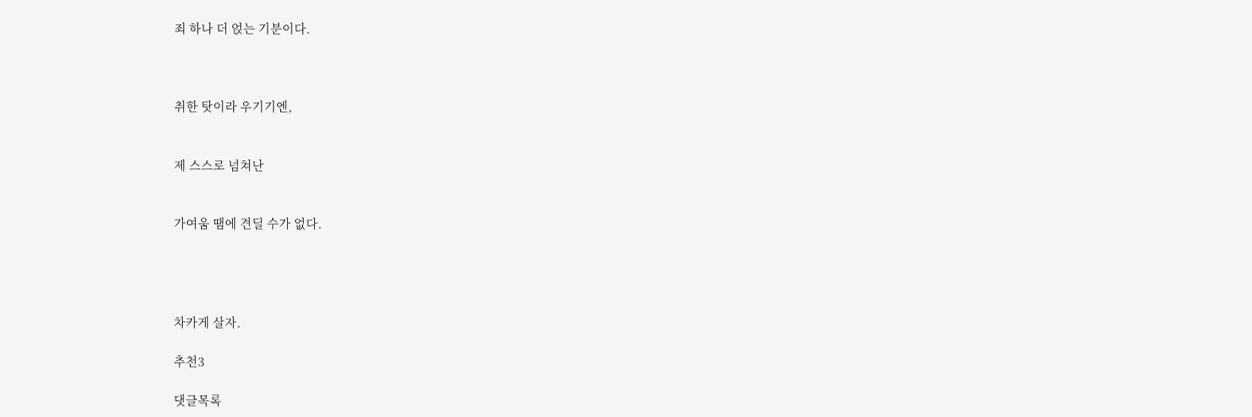죄 하나 더 얹는 기분이다.



취한 탓이라 우기기엔,


제 스스로 넘쳐난


가여움 땜에 견딜 수가 없다.




차카게 살자.

추천3

댓글목록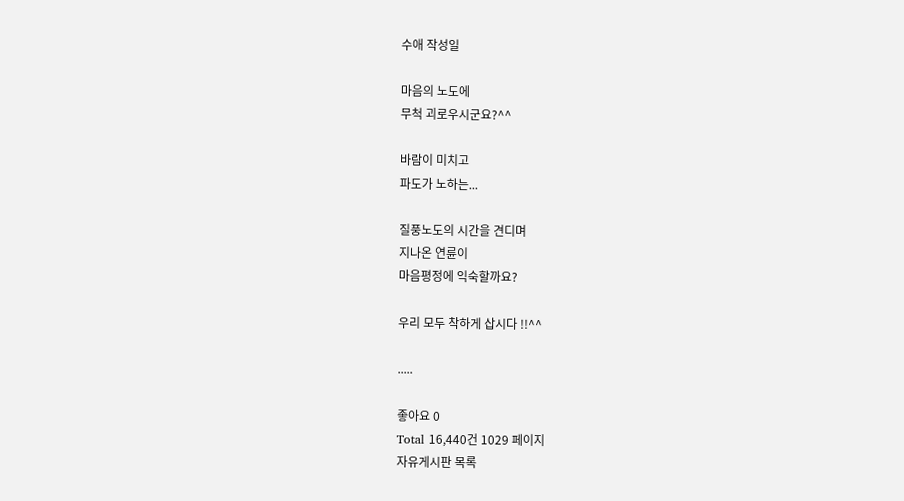수애 작성일

마음의 노도에
무척 괴로우시군요?^^

바람이 미치고
파도가 노하는...

질풍노도의 시간을 견디며
지나온 연륜이
마음평정에 익숙할까요?

우리 모두 착하게 삽시다 !!^^

.....

좋아요 0
Total 16,440건 1029 페이지
자유게시판 목록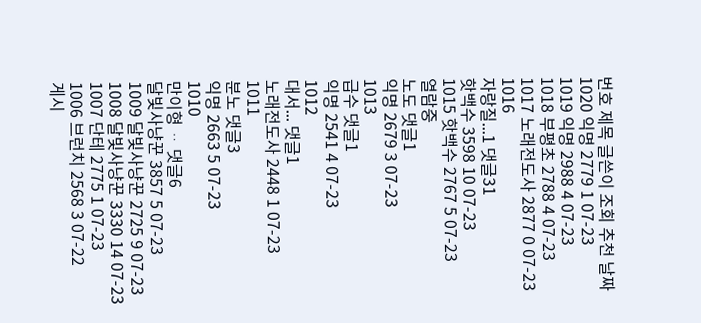번호 제목 글쓴이 조회 추천 날짜
1020 익명 2779 1 07-23
1019 익명 2988 4 07-23
1018 부평초 2788 4 07-23
1017 노래전도사 2877 0 07-23
1016
자랑질...1 댓글31
핫백수 3598 10 07-23
1015 핫백수 2767 5 07-23
열람중
노도 댓글1
익명 2679 3 07-23
1013
급수 댓글1
익명 2541 4 07-23
1012
대서... 댓글1
노래전도사 2448 1 07-23
1011
분노 댓글3
익명 2663 5 07-23
1010
만이형 ᆢ 댓글6
달빛사냥꾼 3857 5 07-23
1009 달빛사냥꾼 2725 9 07-23
1008 달빛사냥꾼 3330 14 07-23
1007 단테 2775 1 07-23
1006 브런치 2568 3 07-22
게시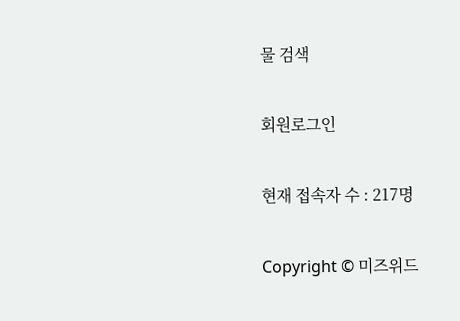물 검색

회원로그인

현재 접속자 수 : 217명

Copyright © 미즈위드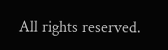All rights reserved.